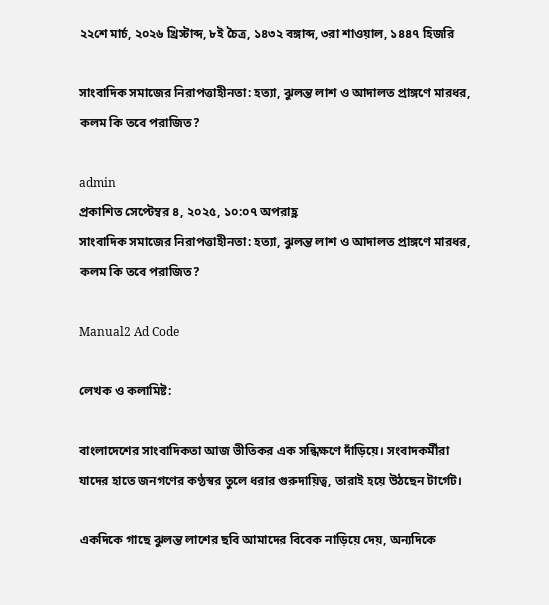২২শে মার্চ, ২০২৬ খ্রিস্টাব্দ, ৮ই চৈত্র, ১৪৩২ বঙ্গাব্দ, ৩রা শাওয়াল, ১৪৪৭ হিজরি

সাংবাদিক সমাজের নিরাপত্তাহীনতা: হত্যা, ঝুলন্ত লাশ ও আদালত প্রাঙ্গণে মারধর, কলম কি তবে পরাজিত?

admin
প্রকাশিত সেপ্টেম্বর ৪, ২০২৫, ১০:০৭ অপরাহ্ণ
সাংবাদিক সমাজের নিরাপত্তাহীনতা: হত্যা, ঝুলন্ত লাশ ও আদালত প্রাঙ্গণে মারধর, কলম কি তবে পরাজিত?

Manual2 Ad Code

লেখক ও কলামিষ্ট:

বাংলাদেশের সাংবাদিকতা আজ ভীতিকর এক সন্ধিক্ষণে দাঁড়িয়ে। সংবাদকর্মীরা যাদের হাতে জনগণের কণ্ঠস্বর তুলে ধরার গুরুদায়িত্ব, তারাই হয়ে উঠছেন টার্গেট।

একদিকে গাছে ঝুলন্ত লাশের ছবি আমাদের বিবেক নাড়িয়ে দেয়, অন্যদিকে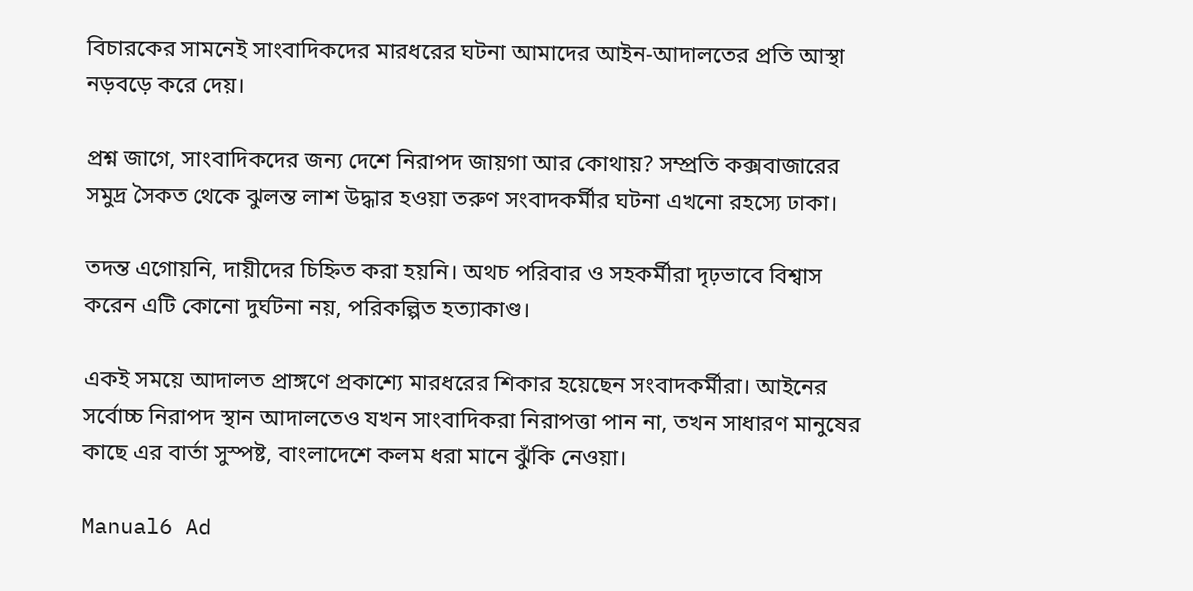বিচারকের সামনেই সাংবাদিকদের মারধরের ঘটনা আমাদের আইন-আদালতের প্রতি আস্থা নড়বড়ে করে দেয়।

প্রশ্ন জাগে, সাংবাদিকদের জন্য দেশে নিরাপদ জায়গা আর কোথায়? সম্প্রতি কক্সবাজারের সমুদ্র সৈকত থেকে ঝুলন্ত লাশ উদ্ধার হওয়া তরুণ সংবাদকর্মীর ঘটনা এখনো রহস্যে ঢাকা।

তদন্ত এগোয়নি, দায়ীদের চিহ্নিত করা হয়নি। অথচ পরিবার ও সহকর্মীরা দৃঢ়ভাবে বিশ্বাস করেন এটি কোনো দুর্ঘটনা নয়, পরিকল্পিত হত্যাকাণ্ড।

একই সময়ে আদালত প্রাঙ্গণে প্রকাশ্যে মারধরের শিকার হয়েছেন সংবাদকর্মীরা। আইনের সর্বোচ্চ নিরাপদ স্থান আদালতেও যখন সাংবাদিকরা নিরাপত্তা পান না, তখন সাধারণ মানুষের কাছে এর বার্তা সুস্পষ্ট, বাংলাদেশে কলম ধরা মানে ঝুঁকি নেওয়া।

Manual6 Ad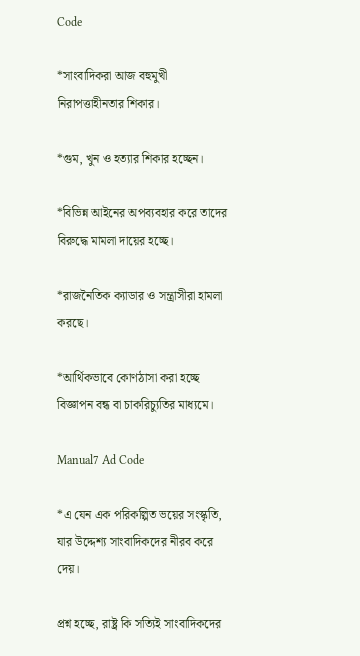Code

*সাংবাদিকরা আজ বহুমুখী নিরাপত্তাহীনতার শিকার।

*গুম, খুন ও হত্যার শিকার হচ্ছেন।

*বিভিন্ন আইনের অপব্যবহার করে তাদের বিরুদ্ধে মামলা দায়ের হচ্ছে।

*রাজনৈতিক ক্যাডার ও সন্ত্রাসীরা হামলা করছে।

*আর্থিকভাবে কোণঠাসা করা হচ্ছে বিজ্ঞাপন বন্ধ বা চাকরিচ্যুতির মাধ্যমে।

Manual7 Ad Code

*এ যেন এক পরিকল্পিত ভয়ের সংস্কৃতি, যার উদ্দেশ্য সাংবাদিকদের নীরব করে দেয়।

প্রশ্ন হচ্ছে, রাষ্ট্র কি সত্যিই সাংবাদিকদের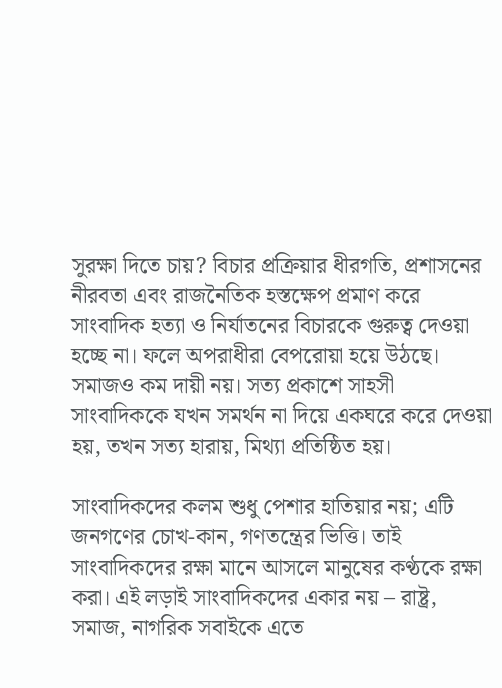সুরক্ষা দিতে চায়? বিচার প্রক্রিয়ার ধীরগতি, প্রশাসনের নীরবতা এবং রাজনৈতিক হস্তক্ষেপ প্রমাণ করে সাংবাদিক হত্যা ও নির্যাতনের বিচারকে গুরুত্ব দেওয়া হচ্ছে না। ফলে অপরাধীরা বেপরোয়া হয়ে উঠছে। সমাজও কম দায়ী নয়। সত্য প্রকাশে সাহসী সাংবাদিককে যখন সমর্থন না দিয়ে একঘরে করে দেওয়া হয়, তখন সত্য হারায়, মিথ্যা প্রতিষ্ঠিত হয়।

সাংবাদিকদের কলম শুধু পেশার হাতিয়ার নয়; এটি জনগণের চোখ-কান, গণতন্ত্রের ভিত্তি। তাই সাংবাদিকদের রক্ষা মানে আসলে মানুষের কণ্ঠকে রক্ষা করা। এই লড়াই সাংবাদিকদের একার নয় – রাষ্ট্র, সমাজ, নাগরিক সবাইকে এতে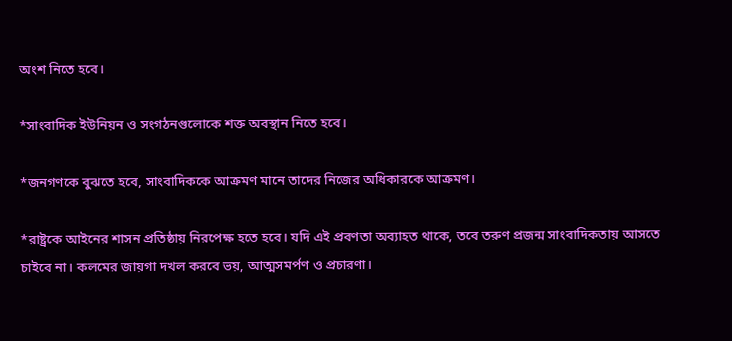অংশ নিতে হবে।

*সাংবাদিক ইউনিয়ন ও সংগঠনগুলোকে শক্ত অবস্থান নিতে হবে।

*জনগণকে বুঝতে হবে, সাংবাদিককে আক্রমণ মানে তাদের নিজের অধিকারকে আক্রমণ।

*রাষ্ট্রকে আইনের শাসন প্রতিষ্ঠায় নিরপেক্ষ হতে হবে। যদি এই প্রবণতা অব্যাহত থাকে, তবে তরুণ প্রজন্ম সাংবাদিকতায় আসতে চাইবে না। কলমের জায়গা দখল করবে ভয়, আত্মসমর্পণ ও প্রচারণা।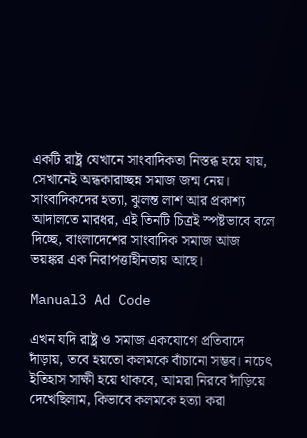একটি রাষ্ট্র যেখানে সাংবাদিকতা নিস্তব্ধ হয়ে যায়, সেখানেই অন্ধকারাচ্ছন্ন সমাজ জন্ম নেয়। সাংবাদিকদের হত্যা, ঝুলন্ত লাশ আর প্রকাশ্য আদালতে মারধর, এই তিনটি চিত্রই স্পষ্টভাবে বলে দিচ্ছে, বাংলাদেশের সাংবাদিক সমাজ আজ ভয়ঙ্কর এক নিরাপত্তাহীনতায় আছে।

Manual3 Ad Code

এখন যদি রাষ্ট্র ও সমাজ একযোগে প্রতিবাদে দাঁড়ায়, তবে হয়তো কলমকে বাঁচানো সম্ভব। নচেৎ ইতিহাস সাক্ষী হয়ে থাকবে, আমরা নিরবে দাঁড়িয়ে দেখেছিলাম, কিভাবে কলমকে হত্যা করা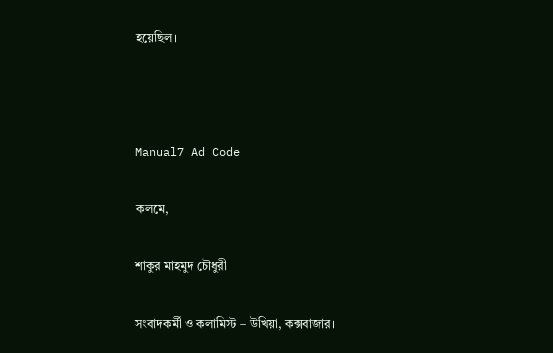হয়েছিল।



Manual7 Ad Code

কলমে,

শাকুর মাহমুদ চৌধুরী

সংবাদকর্মী ও কলামিস্ট – উখিয়া, কক্সবাজার।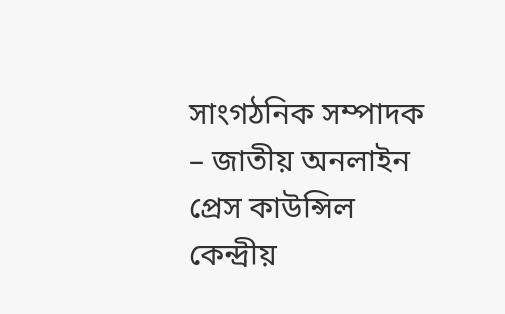সাংগঠনিক সম্পাদক – জাতীয় অনলাইন প্রেস কাউন্সিল কেন্দ্রীয়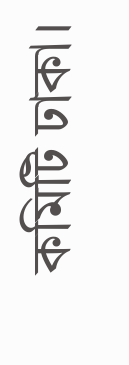কমিটি ঢাকা।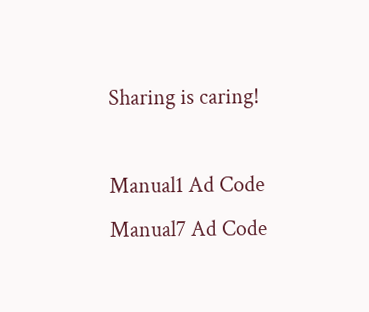Sharing is caring!

Manual1 Ad Code
Manual7 Ad Code